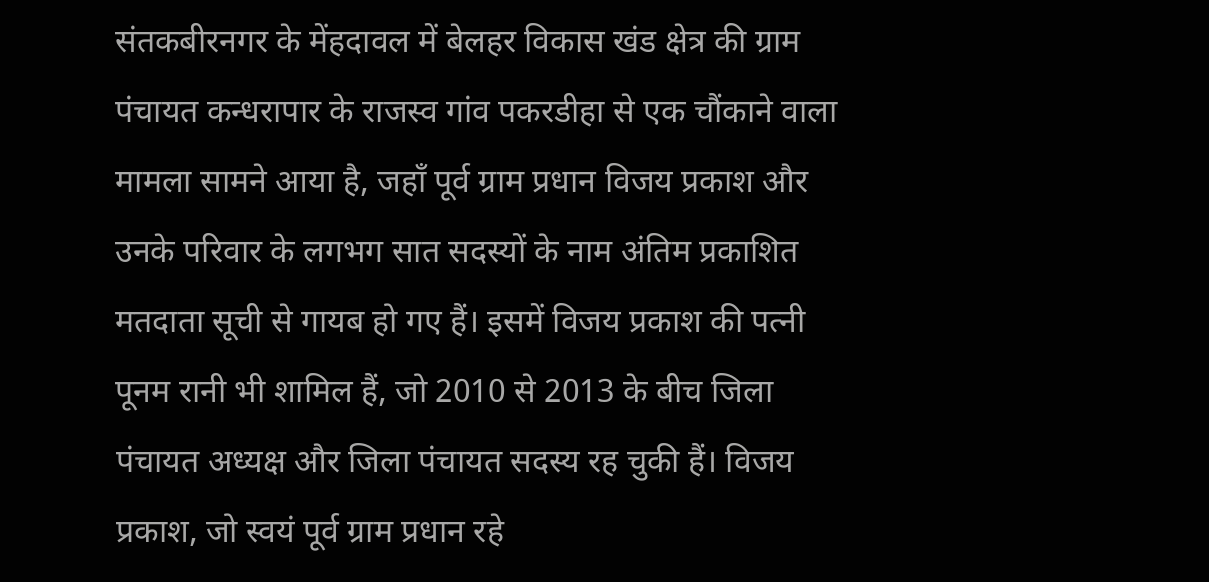संतकबीरनगर के मेंहदावल में बेलहर विकास खंड क्षेत्र की ग्राम पंचायत कन्धरापार के राजस्व गांव पकरडीहा से एक चौंकाने वाला मामला सामने आया है, जहाँ पूर्व ग्राम प्रधान विजय प्रकाश और उनके परिवार के लगभग सात सदस्यों के नाम अंतिम प्रकाशित मतदाता सूची से गायब हो गए हैं। इसमें विजय प्रकाश की पत्नी पूनम रानी भी शामिल हैं, जो 2010 से 2013 के बीच जिला पंचायत अध्यक्ष और जिला पंचायत सदस्य रह चुकी हैं। विजय प्रकाश, जो स्वयं पूर्व ग्राम प्रधान रहे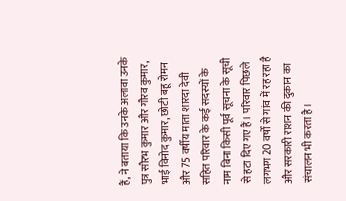हैं, ने बताया कि उनके अलावा उनके पुत्र सौरभ कुमार और गौरव कुमार, भाई विनोद कुमार, छोटी बहू रोमन और 75 वर्षीय माता शारदा देवी सहित परिवार के कई सदस्यों के नाम बिना किसी पूर्व सूचना के सूची से हटा दिए गए हैं। परिवार पिछले लगभग 20 वर्षों से गांव में रह रहा है और सरकारी राशन की दुकान का संचालन भी करता है।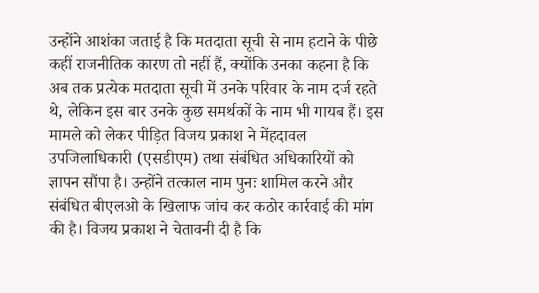उन्होंने आशंका जताई है कि मतदाता सूची से नाम हटाने के पीछे कहीं राजनीतिक कारण तो नहीं हैं, क्योंकि उनका कहना है कि अब तक प्रत्येक मतदाता सूची में उनके परिवार के नाम दर्ज रहते थे, लेकिन इस बार उनके कुछ समर्थकों के नाम भी गायब हैं। इस मामले को लेकर पीड़ित विजय प्रकाश ने मेंहदावल उपजिलाधिकारी (एसडीएम) तथा संबंधित अधिकारियों को ज्ञापन सौंपा है। उन्होंने तत्काल नाम पुनः शामिल करने और संबंधित बीएलओ के खिलाफ जांच कर कठोर कार्रवाई की मांग की है। विजय प्रकाश ने चेतावनी दी है कि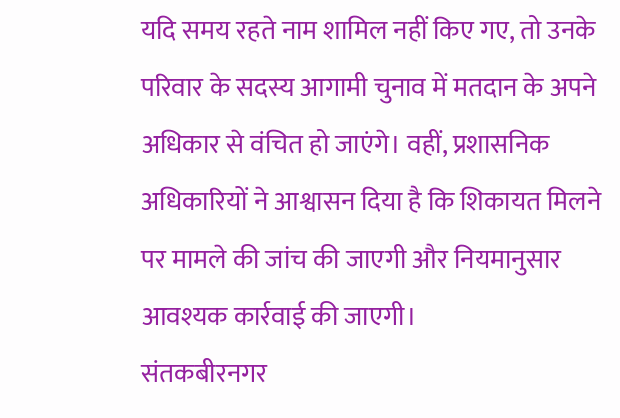यदि समय रहते नाम शामिल नहीं किए गए, तो उनके परिवार के सदस्य आगामी चुनाव में मतदान के अपने अधिकार से वंचित हो जाएंगे। वहीं, प्रशासनिक अधिकारियों ने आश्वासन दिया है कि शिकायत मिलने पर मामले की जांच की जाएगी और नियमानुसार आवश्यक कार्रवाई की जाएगी।
संतकबीरनगर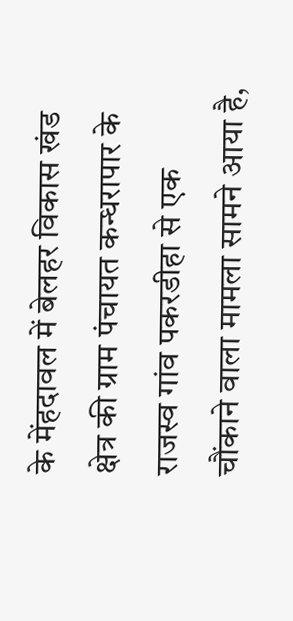के मेंहदावल में बेलहर विकास खंड क्षेत्र की ग्राम पंचायत कन्धरापार के राजस्व गांव पकरडीहा से एक चौंकाने वाला मामला सामने आया है,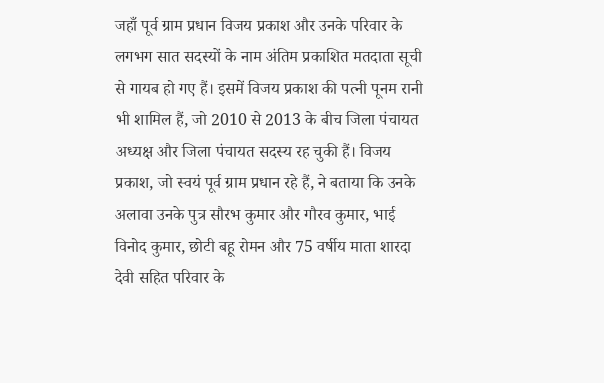जहाँ पूर्व ग्राम प्रधान विजय प्रकाश और उनके परिवार के लगभग सात सदस्यों के नाम अंतिम प्रकाशित मतदाता सूची से गायब हो गए हैं। इसमें विजय प्रकाश की पत्नी पूनम रानी भी शामिल हैं, जो 2010 से 2013 के बीच जिला पंचायत अध्यक्ष और जिला पंचायत सदस्य रह चुकी हैं। विजय प्रकाश, जो स्वयं पूर्व ग्राम प्रधान रहे हैं, ने बताया कि उनके अलावा उनके पुत्र सौरभ कुमार और गौरव कुमार, भाई विनोद कुमार, छोटी बहू रोमन और 75 वर्षीय माता शारदा देवी सहित परिवार के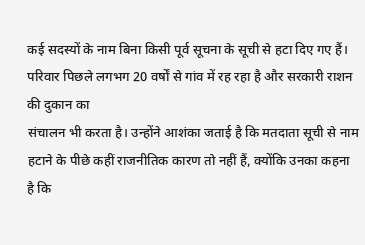कई सदस्यों के नाम बिना किसी पूर्व सूचना के सूची से हटा दिए गए हैं। परिवार पिछले लगभग 20 वर्षों से गांव में रह रहा है और सरकारी राशन की दुकान का
संचालन भी करता है। उन्होंने आशंका जताई है कि मतदाता सूची से नाम हटाने के पीछे कहीं राजनीतिक कारण तो नहीं हैं, क्योंकि उनका कहना है कि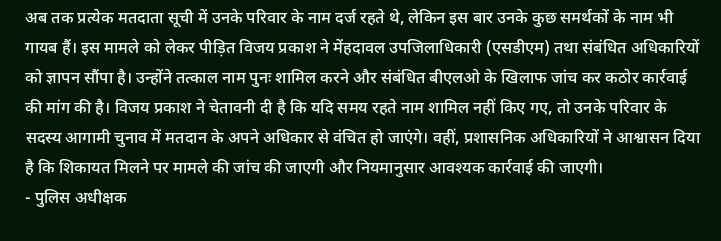अब तक प्रत्येक मतदाता सूची में उनके परिवार के नाम दर्ज रहते थे, लेकिन इस बार उनके कुछ समर्थकों के नाम भी गायब हैं। इस मामले को लेकर पीड़ित विजय प्रकाश ने मेंहदावल उपजिलाधिकारी (एसडीएम) तथा संबंधित अधिकारियों को ज्ञापन सौंपा है। उन्होंने तत्काल नाम पुनः शामिल करने और संबंधित बीएलओ के खिलाफ जांच कर कठोर कार्रवाई की मांग की है। विजय प्रकाश ने चेतावनी दी है कि यदि समय रहते नाम शामिल नहीं किए गए, तो उनके परिवार के सदस्य आगामी चुनाव में मतदान के अपने अधिकार से वंचित हो जाएंगे। वहीं, प्रशासनिक अधिकारियों ने आश्वासन दिया है कि शिकायत मिलने पर मामले की जांच की जाएगी और नियमानुसार आवश्यक कार्रवाई की जाएगी।
- पुलिस अधीक्षक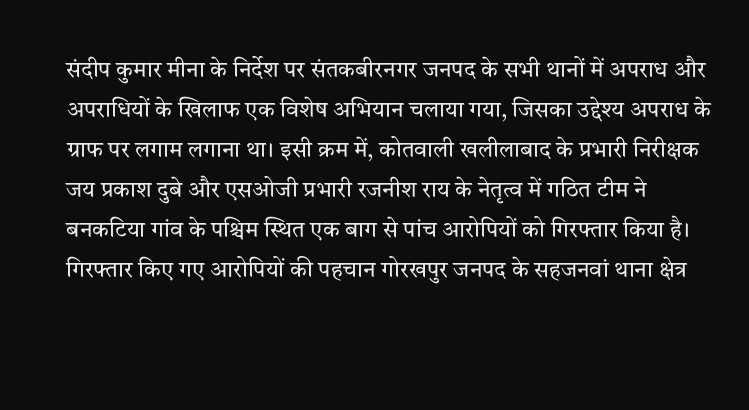संदीप कुमार मीना के निर्देश पर संतकबीरनगर जनपद के सभी थानों में अपराध और अपराधियों के खिलाफ एक विशेष अभियान चलाया गया, जिसका उद्देश्य अपराध के ग्राफ पर लगाम लगाना था। इसी क्रम में, कोतवाली खलीलाबाद के प्रभारी निरीक्षक जय प्रकाश दुबे और एसओजी प्रभारी रजनीश राय के नेतृत्व में गठित टीम ने बनकटिया गांव के पश्चिम स्थित एक बाग से पांच आरोपियों को गिरफ्तार किया है। गिरफ्तार किए गए आरोपियों की पहचान गोरखपुर जनपद के सहजनवां थाना क्षेत्र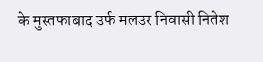के मुस्तफाबाद उर्फ मलउर निवासी नितेश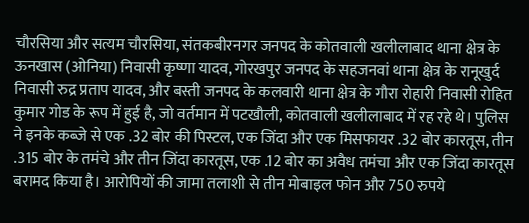चौरसिया और सत्यम चौरसिया, संतकबीरनगर जनपद के कोतवाली खलीलाबाद थाना क्षेत्र के ऊनखास (ओनिया) निवासी कृष्णा यादव, गोरखपुर जनपद के सहजनवां थाना क्षेत्र के रानूखुर्द निवासी रुद्र प्रताप यादव, और बस्ती जनपद के कलवारी थाना क्षेत्र के गौरा रोहारी निवासी रोहित कुमार गोड के रूप में हुई है, जो वर्तमान में पटखौली, कोतवाली खलीलाबाद में रह रहे थे। पुलिस ने इनके कब्जे से एक .32 बोर की पिस्टल, एक जिंदा और एक मिसफायर .32 बोर कारतूस, तीन .315 बोर के तमंचे और तीन जिंदा कारतूस, एक .12 बोर का अवैध तमंचा और एक जिंदा कारतूस बरामद किया है। आरोपियों की जामा तलाशी से तीन मोबाइल फोन और 750 रुपये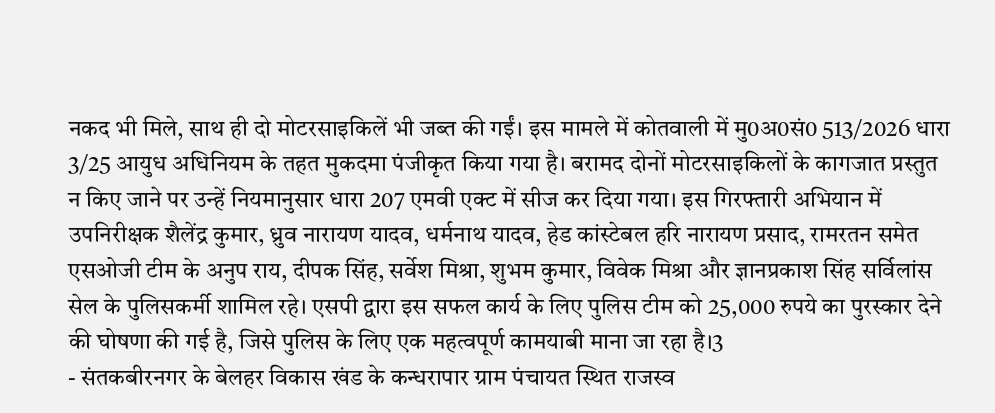नकद भी मिले, साथ ही दो मोटरसाइकिलें भी जब्त की गईं। इस मामले में कोतवाली में मु0अ0सं0 513/2026 धारा 3/25 आयुध अधिनियम के तहत मुकदमा पंजीकृत किया गया है। बरामद दोनों मोटरसाइकिलों के कागजात प्रस्तुत न किए जाने पर उन्हें नियमानुसार धारा 207 एमवी एक्ट में सीज कर दिया गया। इस गिरफ्तारी अभियान में उपनिरीक्षक शैलेंद्र कुमार, ध्रुव नारायण यादव, धर्मनाथ यादव, हेड कांस्टेबल हरि नारायण प्रसाद, रामरतन समेत एसओजी टीम के अनुप राय, दीपक सिंह, सर्वेश मिश्रा, शुभम कुमार, विवेक मिश्रा और ज्ञानप्रकाश सिंह सर्विलांस सेल के पुलिसकर्मी शामिल रहे। एसपी द्वारा इस सफल कार्य के लिए पुलिस टीम को 25,000 रुपये का पुरस्कार देने की घोषणा की गई है, जिसे पुलिस के लिए एक महत्वपूर्ण कामयाबी माना जा रहा है।3
- संतकबीरनगर के बेलहर विकास खंड के कन्धरापार ग्राम पंचायत स्थित राजस्व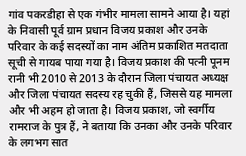गांव पकरडीहा से एक गंभीर मामला सामने आया है। यहां के निवासी पूर्व ग्राम प्रधान विजय प्रकाश और उनके परिवार के कई सदस्यों का नाम अंतिम प्रकाशित मतदाता सूची से गायब पाया गया है। विजय प्रकाश की पत्नी पूनम रानी भी 2010 से 2013 के दौरान जिला पंचायत अध्यक्ष और जिला पंचायत सदस्य रह चुकी हैं, जिससे यह मामला और भी अहम हो जाता है। विजय प्रकाश, जो स्वर्गीय रामराज के पुत्र हैं, ने बताया कि उनका और उनके परिवार के लगभग सात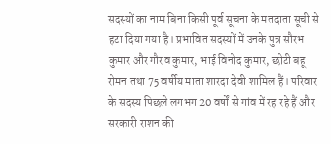सदस्यों का नाम बिना किसी पूर्व सूचना के मतदाता सूची से हटा दिया गया है। प्रभावित सदस्यों में उनके पुत्र सौरभ कुमार और गौरव कुमार, भाई विनोद कुमार, छोटी बहू रोमन तथा 75 वर्षीय माता शारदा देवी शामिल हैं। परिवार के सदस्य पिछले लगभग 20 वर्षों से गांव में रह रहे हैं और सरकारी राशन की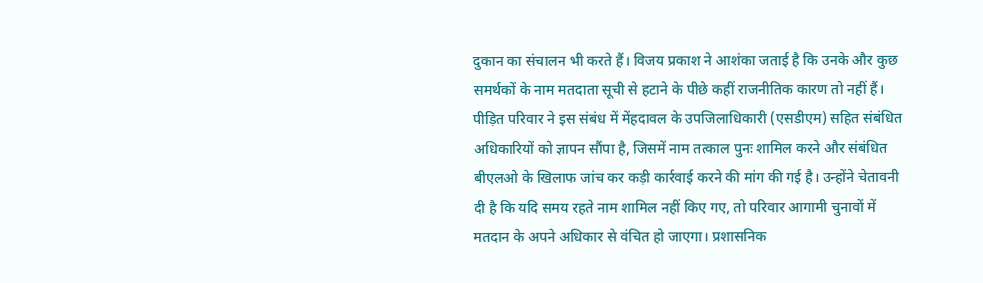दुकान का संचालन भी करते हैं। विजय प्रकाश ने आशंका जताई है कि उनके और कुछ समर्थकों के नाम मतदाता सूची से हटाने के पीछे कहीं राजनीतिक कारण तो नहीं हैं। पीड़ित परिवार ने इस संबंध में मेंहदावल के उपजिलाधिकारी (एसडीएम) सहित संबंधित अधिकारियों को ज्ञापन सौंपा है, जिसमें नाम तत्काल पुनः शामिल करने और संबंधित बीएलओ के खिलाफ जांच कर कड़ी कार्रवाई करने की मांग की गई है। उन्होंने चेतावनी दी है कि यदि समय रहते नाम शामिल नहीं किए गए, तो परिवार आगामी चुनावों में मतदान के अपने अधिकार से वंचित हो जाएगा। प्रशासनिक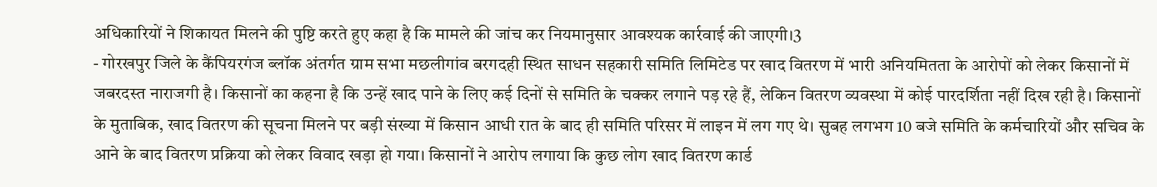अधिकारियों ने शिकायत मिलने की पुष्टि करते हुए कहा है कि मामले की जांच कर नियमानुसार आवश्यक कार्रवाई की जाएगी।3
- गोरखपुर जिले के कैंपियरगंज ब्लॉक अंतर्गत ग्राम सभा मछलीगांव बरगदही स्थित साधन सहकारी समिति लिमिटेड पर खाद वितरण में भारी अनियमितता के आरोपों को लेकर किसानों में जबरदस्त नाराजगी है। किसानों का कहना है कि उन्हें खाद पाने के लिए कई दिनों से समिति के चक्कर लगाने पड़ रहे हैं, लेकिन वितरण व्यवस्था में कोई पारदर्शिता नहीं दिख रही है। किसानों के मुताबिक, खाद वितरण की सूचना मिलने पर बड़ी संख्या में किसान आधी रात के बाद ही समिति परिसर में लाइन में लग गए थे। सुबह लगभग 10 बजे समिति के कर्मचारियों और सचिव के आने के बाद वितरण प्रक्रिया को लेकर विवाद खड़ा हो गया। किसानों ने आरोप लगाया कि कुछ लोग खाद वितरण कार्ड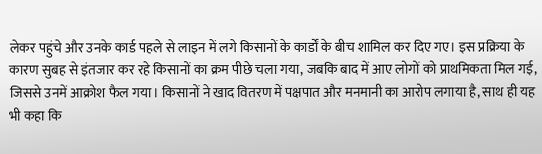लेकर पहुंचे और उनके कार्ड पहले से लाइन में लगे किसानों के कार्डों के बीच शामिल कर दिए गए। इस प्रक्रिया के कारण सुबह से इंतजार कर रहे किसानों का क्रम पीछे चला गया, जबकि बाद में आए लोगों को प्राथमिकता मिल गई, जिससे उनमें आक्रोश फैल गया। किसानों ने खाद वितरण में पक्षपात और मनमानी का आरोप लगाया है, साथ ही यह भी कहा कि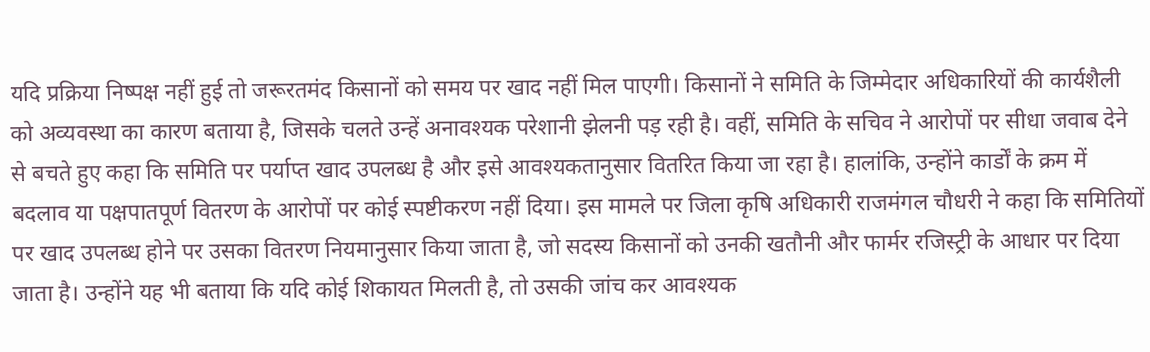यदि प्रक्रिया निष्पक्ष नहीं हुई तो जरूरतमंद किसानों को समय पर खाद नहीं मिल पाएगी। किसानों ने समिति के जिम्मेदार अधिकारियों की कार्यशैली को अव्यवस्था का कारण बताया है, जिसके चलते उन्हें अनावश्यक परेशानी झेलनी पड़ रही है। वहीं, समिति के सचिव ने आरोपों पर सीधा जवाब देने से बचते हुए कहा कि समिति पर पर्याप्त खाद उपलब्ध है और इसे आवश्यकतानुसार वितरित किया जा रहा है। हालांकि, उन्होंने कार्डों के क्रम में बदलाव या पक्षपातपूर्ण वितरण के आरोपों पर कोई स्पष्टीकरण नहीं दिया। इस मामले पर जिला कृषि अधिकारी राजमंगल चौधरी ने कहा कि समितियों पर खाद उपलब्ध होने पर उसका वितरण नियमानुसार किया जाता है, जो सदस्य किसानों को उनकी खतौनी और फार्मर रजिस्ट्री के आधार पर दिया जाता है। उन्होंने यह भी बताया कि यदि कोई शिकायत मिलती है, तो उसकी जांच कर आवश्यक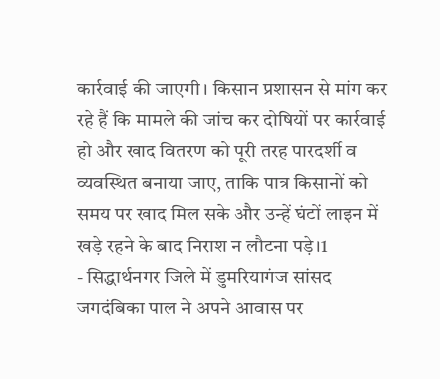कार्रवाई की जाएगी। किसान प्रशासन से मांग कर रहे हैं कि मामले की जांच कर दोषियों पर कार्रवाई हो और खाद वितरण को पूरी तरह पारदर्शी व व्यवस्थित बनाया जाए, ताकि पात्र किसानों को समय पर खाद मिल सके और उन्हें घंटों लाइन में खड़े रहने के बाद निराश न लौटना पड़े।1
- सिद्धार्थनगर जिले में डुमरियागंज सांसद जगदंबिका पाल ने अपने आवास पर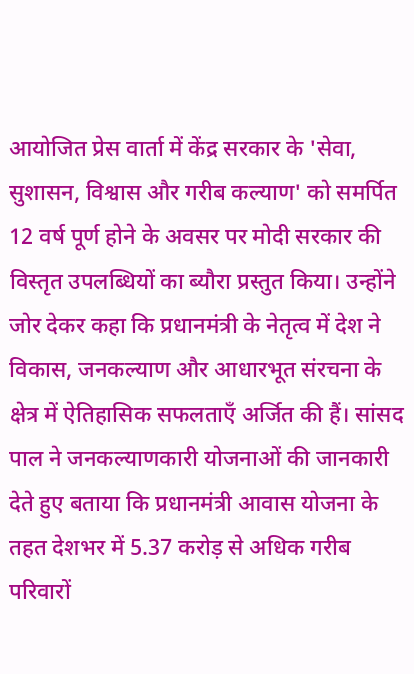आयोजित प्रेस वार्ता में केंद्र सरकार के 'सेवा, सुशासन, विश्वास और गरीब कल्याण' को समर्पित 12 वर्ष पूर्ण होने के अवसर पर मोदी सरकार की विस्तृत उपलब्धियों का ब्यौरा प्रस्तुत किया। उन्होंने जोर देकर कहा कि प्रधानमंत्री के नेतृत्व में देश ने विकास, जनकल्याण और आधारभूत संरचना के क्षेत्र में ऐतिहासिक सफलताएँ अर्जित की हैं। सांसद पाल ने जनकल्याणकारी योजनाओं की जानकारी देते हुए बताया कि प्रधानमंत्री आवास योजना के तहत देशभर में 5.37 करोड़ से अधिक गरीब परिवारों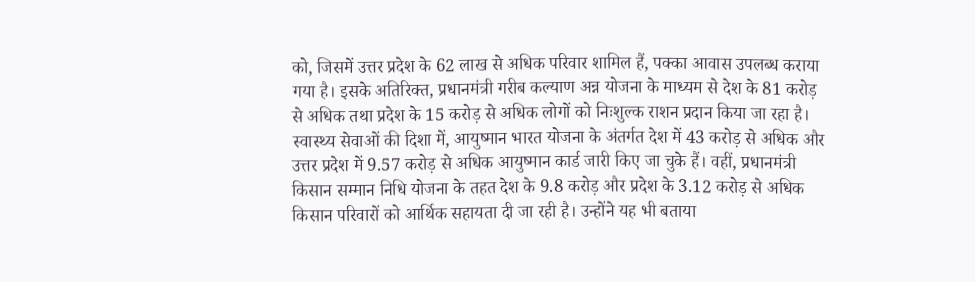को, जिसमें उत्तर प्रदेश के 62 लाख से अधिक परिवार शामिल हैं, पक्का आवास उपलब्ध कराया गया है। इसके अतिरिक्त, प्रधानमंत्री गरीब कल्याण अन्न योजना के माध्यम से देश के 81 करोड़ से अधिक तथा प्रदेश के 15 करोड़ से अधिक लोगों को निःशुल्क राशन प्रदान किया जा रहा है। स्वास्थ्य सेवाओं की दिशा में, आयुष्मान भारत योजना के अंतर्गत देश में 43 करोड़ से अधिक और उत्तर प्रदेश में 9.57 करोड़ से अधिक आयुष्मान कार्ड जारी किए जा चुके हैं। वहीं, प्रधानमंत्री किसान सम्मान निधि योजना के तहत देश के 9.8 करोड़ और प्रदेश के 3.12 करोड़ से अधिक किसान परिवारों को आर्थिक सहायता दी जा रही है। उन्होंने यह भी बताया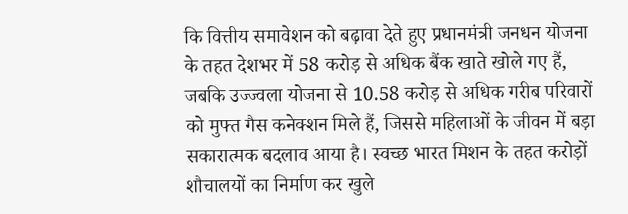कि वित्तीय समावेशन को बढ़ावा देते हुए प्रधानमंत्री जनधन योजना के तहत देशभर में 58 करोड़ से अधिक बैंक खाते खोले गए हैं, जबकि उज्ज्वला योजना से 10.58 करोड़ से अधिक गरीब परिवारों को मुफ्त गैस कनेक्शन मिले हैं, जिससे महिलाओं के जीवन में बड़ा सकारात्मक बदलाव आया है। स्वच्छ भारत मिशन के तहत करोड़ों शौचालयों का निर्माण कर खुले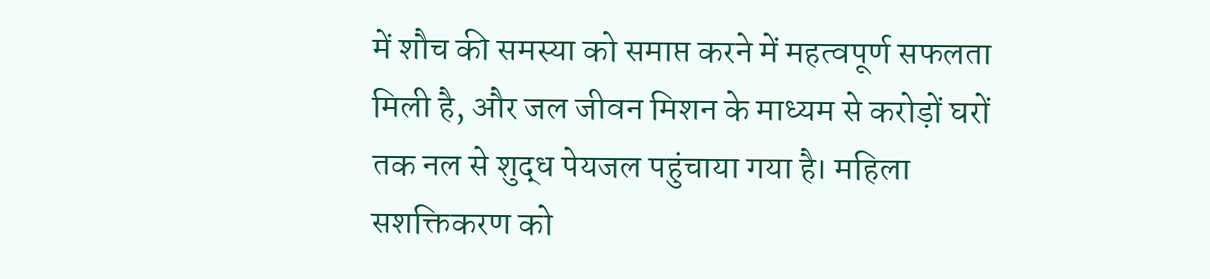में शौच की समस्या को समाप्त करने में महत्वपूर्ण सफलता मिली है, और जल जीवन मिशन के माध्यम से करोड़ों घरों तक नल से शुद्ध पेयजल पहुंचाया गया है। महिला सशक्तिकरण को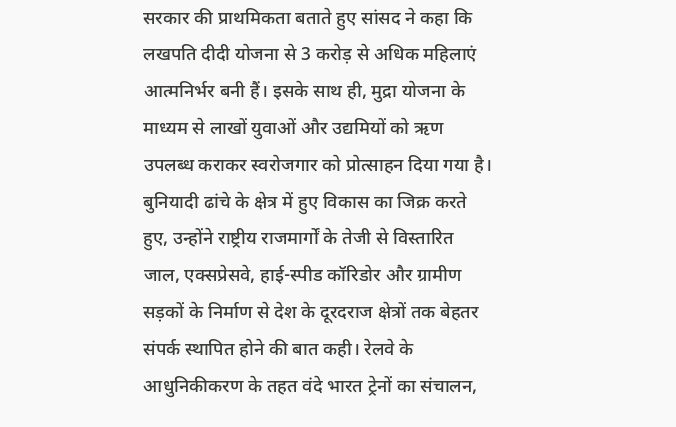सरकार की प्राथमिकता बताते हुए सांसद ने कहा कि लखपति दीदी योजना से 3 करोड़ से अधिक महिलाएं आत्मनिर्भर बनी हैं। इसके साथ ही, मुद्रा योजना के माध्यम से लाखों युवाओं और उद्यमियों को ऋण उपलब्ध कराकर स्वरोजगार को प्रोत्साहन दिया गया है। बुनियादी ढांचे के क्षेत्र में हुए विकास का जिक्र करते हुए, उन्होंने राष्ट्रीय राजमार्गों के तेजी से विस्तारित जाल, एक्सप्रेसवे, हाई-स्पीड कॉरिडोर और ग्रामीण सड़कों के निर्माण से देश के दूरदराज क्षेत्रों तक बेहतर संपर्क स्थापित होने की बात कही। रेलवे के आधुनिकीकरण के तहत वंदे भारत ट्रेनों का संचालन,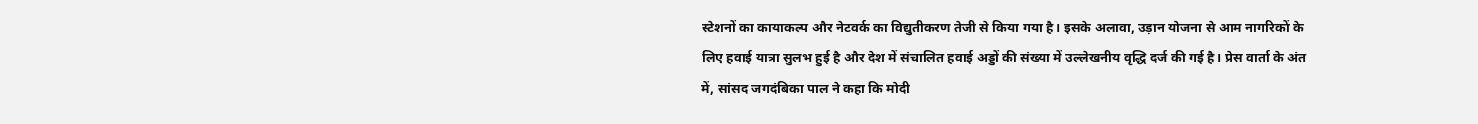स्टेशनों का कायाकल्प और नेटवर्क का विद्युतीकरण तेजी से किया गया है। इसके अलावा, उड़ान योजना से आम नागरिकों के लिए हवाई यात्रा सुलभ हुई है और देश में संचालित हवाई अड्डों की संख्या में उल्लेखनीय वृद्धि दर्ज की गई है। प्रेस वार्ता के अंत में, सांसद जगदंबिका पाल ने कहा कि मोदी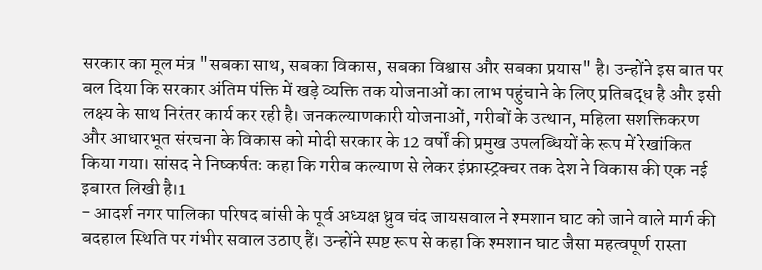सरकार का मूल मंत्र "सबका साथ, सबका विकास, सबका विश्वास और सबका प्रयास" है। उन्होंने इस बात पर बल दिया कि सरकार अंतिम पंक्ति में खड़े व्यक्ति तक योजनाओं का लाभ पहुंचाने के लिए प्रतिबद्ध है और इसी लक्ष्य के साथ निरंतर कार्य कर रही है। जनकल्याणकारी योजनाओं, गरीबों के उत्थान, महिला सशक्तिकरण और आधारभूत संरचना के विकास को मोदी सरकार के 12 वर्षों की प्रमुख उपलब्धियों के रूप में रेखांकित किया गया। सांसद ने निष्कर्षतः कहा कि गरीब कल्याण से लेकर इंफ्रास्ट्रक्चर तक देश ने विकास की एक नई इबारत लिखी है।1
- आदर्श नगर पालिका परिषद बांसी के पूर्व अध्यक्ष ध्रुव चंद जायसवाल ने श्मशान घाट को जाने वाले मार्ग की बदहाल स्थिति पर गंभीर सवाल उठाए हैं। उन्होंने स्पष्ट रूप से कहा कि श्मशान घाट जैसा महत्वपूर्ण रास्ता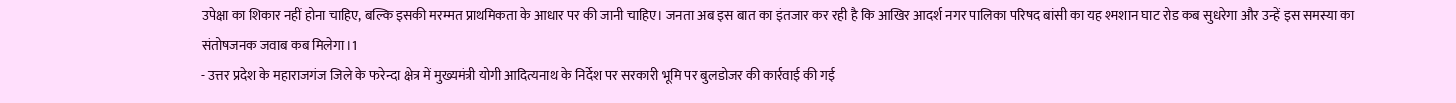उपेक्षा का शिकार नहीं होना चाहिए, बल्कि इसकी मरम्मत प्राथमिकता के आधार पर की जानी चाहिए। जनता अब इस बात का इंतजार कर रही है कि आखिर आदर्श नगर पालिका परिषद बांसी का यह श्मशान घाट रोड कब सुधरेगा और उन्हें इस समस्या का संतोषजनक जवाब कब मिलेगा।1
- उत्तर प्रदेश के महाराजगंज जिले के फरेन्दा क्षेत्र में मुख्यमंत्री योगी आदित्यनाथ के निर्देश पर सरकारी भूमि पर बुलडोजर की कार्रवाई की गई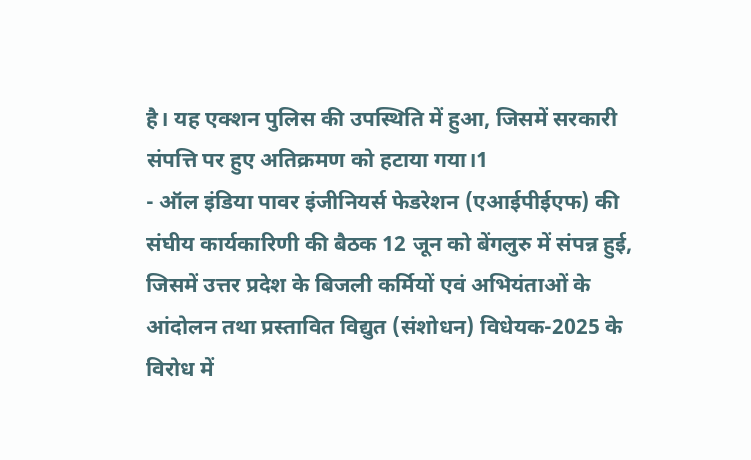है। यह एक्शन पुलिस की उपस्थिति में हुआ, जिसमें सरकारी संपत्ति पर हुए अतिक्रमण को हटाया गया।1
- ऑल इंडिया पावर इंजीनियर्स फेडरेशन (एआईपीईएफ) की संघीय कार्यकारिणी की बैठक 12 जून को बेंगलुरु में संपन्न हुई, जिसमें उत्तर प्रदेश के बिजली कर्मियों एवं अभियंताओं के आंदोलन तथा प्रस्तावित विद्युत (संशोधन) विधेयक-2025 के विरोध में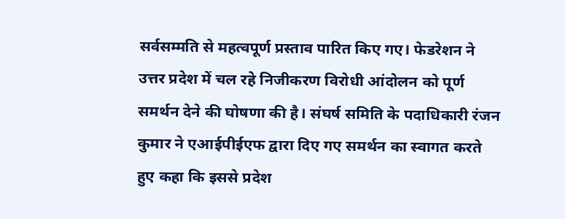सर्वसम्मति से महत्वपूर्ण प्रस्ताव पारित किए गए। फेडरेशन ने उत्तर प्रदेश में चल रहे निजीकरण विरोधी आंदोलन को पूर्ण समर्थन देने की घोषणा की है। संघर्ष समिति के पदाधिकारी रंजन कुमार ने एआईपीईएफ द्वारा दिए गए समर्थन का स्वागत करते हुए कहा कि इससे प्रदेश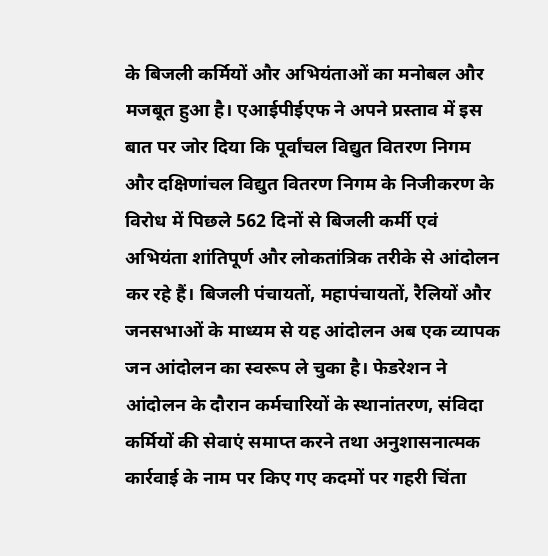के बिजली कर्मियों और अभियंताओं का मनोबल और मजबूत हुआ है। एआईपीईएफ ने अपने प्रस्ताव में इस बात पर जोर दिया कि पूर्वांचल विद्युत वितरण निगम और दक्षिणांचल विद्युत वितरण निगम के निजीकरण के विरोध में पिछले 562 दिनों से बिजली कर्मी एवं अभियंता शांतिपूर्ण और लोकतांत्रिक तरीके से आंदोलन कर रहे हैं। बिजली पंचायतों, महापंचायतों, रैलियों और जनसभाओं के माध्यम से यह आंदोलन अब एक व्यापक जन आंदोलन का स्वरूप ले चुका है। फेडरेशन ने आंदोलन के दौरान कर्मचारियों के स्थानांतरण, संविदा कर्मियों की सेवाएं समाप्त करने तथा अनुशासनात्मक कार्रवाई के नाम पर किए गए कदमों पर गहरी चिंता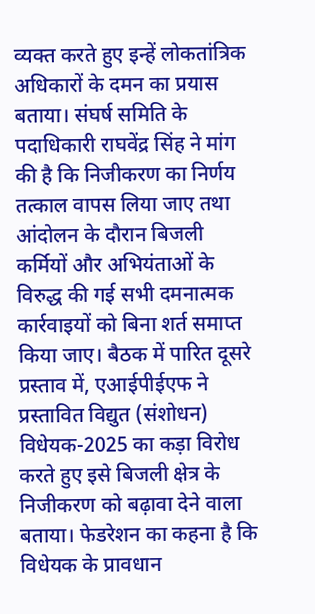व्यक्त करते हुए इन्हें लोकतांत्रिक अधिकारों के दमन का प्रयास बताया। संघर्ष समिति के पदाधिकारी राघवेंद्र सिंह ने मांग की है कि निजीकरण का निर्णय तत्काल वापस लिया जाए तथा आंदोलन के दौरान बिजली कर्मियों और अभियंताओं के विरुद्ध की गई सभी दमनात्मक कार्रवाइयों को बिना शर्त समाप्त किया जाए। बैठक में पारित दूसरे प्रस्ताव में, एआईपीईएफ ने प्रस्तावित विद्युत (संशोधन) विधेयक-2025 का कड़ा विरोध करते हुए इसे बिजली क्षेत्र के निजीकरण को बढ़ावा देने वाला बताया। फेडरेशन का कहना है कि विधेयक के प्रावधान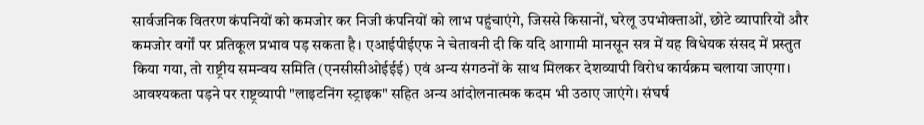सार्वजनिक वितरण कंपनियों को कमजोर कर निजी कंपनियों को लाभ पहुंचाएंगे, जिससे किसानों, घरेलू उपभोक्ताओं, छोटे व्यापारियों और कमजोर वर्गों पर प्रतिकूल प्रभाव पड़ सकता है। एआईपीईएफ ने चेतावनी दी कि यदि आगामी मानसून सत्र में यह विधेयक संसद में प्रस्तुत किया गया, तो राष्ट्रीय समन्वय समिति (एनसीसीओईईई) एवं अन्य संगठनों के साथ मिलकर देशव्यापी विरोध कार्यक्रम चलाया जाएगा। आवश्यकता पड़ने पर राष्ट्रव्यापी "लाइटनिंग स्ट्राइक" सहित अन्य आंदोलनात्मक कदम भी उठाए जाएंगे। संघर्ष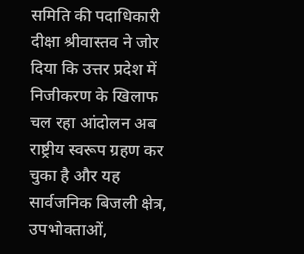समिति की पदाधिकारी दीक्षा श्रीवास्तव ने जोर दिया कि उत्तर प्रदेश में निजीकरण के खिलाफ चल रहा आंदोलन अब राष्ट्रीय स्वरूप ग्रहण कर चुका है और यह सार्वजनिक बिजली क्षेत्र, उपभोक्ताओं,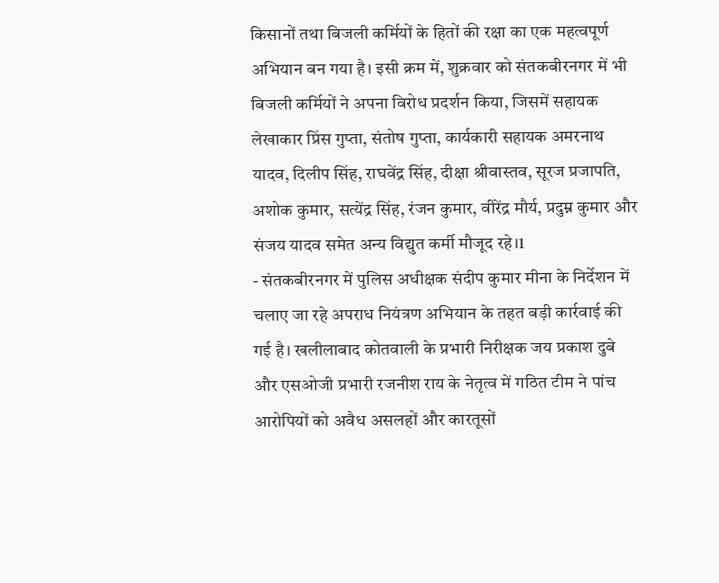किसानों तथा बिजली कर्मियों के हितों की रक्षा का एक महत्वपूर्ण अभियान बन गया है। इसी क्रम में, शुक्रवार को संतकबीरनगर में भी बिजली कर्मियों ने अपना विरोध प्रदर्शन किया, जिसमें सहायक लेखाकार प्रिंस गुप्ता, संतोष गुप्ता, कार्यकारी सहायक अमरनाथ यादव, दिलीप सिंह, राघवेंद्र सिंह, दीक्षा श्रीवास्तव, सूरज प्रजापति, अशोक कुमार, सत्येंद्र सिंह, रंजन कुमार, वीरेंद्र मौर्य, प्रदुम्न कुमार और संजय यादव समेत अन्य विद्युत कर्मी मौजूद रहे।1
- संतकबीरनगर में पुलिस अधीक्षक संदीप कुमार मीना के निर्देशन में चलाए जा रहे अपराध नियंत्रण अभियान के तहत बड़ी कार्रवाई की गई है। खलीलाबाद कोतवाली के प्रभारी निरीक्षक जय प्रकाश दुबे और एसओजी प्रभारी रजनीश राय के नेतृत्व में गठित टीम ने पांच आरोपियों को अवैध असलहों और कारतूसों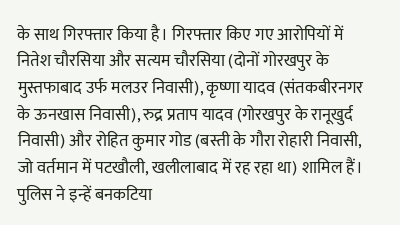के साथ गिरफ्तार किया है। गिरफ्तार किए गए आरोपियों में नितेश चौरसिया और सत्यम चौरसिया (दोनों गोरखपुर के मुस्तफाबाद उर्फ मलउर निवासी), कृष्णा यादव (संतकबीरनगर के ऊनखास निवासी), रुद्र प्रताप यादव (गोरखपुर के रानूखुर्द निवासी) और रोहित कुमार गोड (बस्ती के गौरा रोहारी निवासी, जो वर्तमान में पटखौली, खलीलाबाद में रह रहा था) शामिल हैं। पुलिस ने इन्हें बनकटिया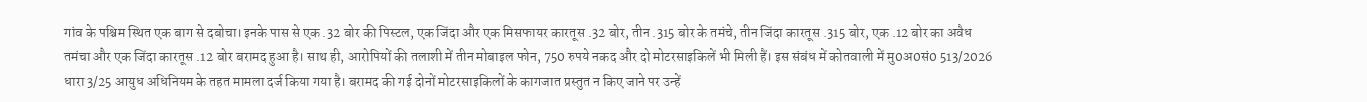गांव के पश्चिम स्थित एक बाग से दबोचा। इनके पास से एक .32 बोर की पिस्टल, एक जिंदा और एक मिसफायर कारतूस .32 बोर, तीन .315 बोर के तमंचे, तीन जिंदा कारतूस .315 बोर, एक .12 बोर का अवैध तमंचा और एक जिंदा कारतूस .12 बोर बरामद हुआ है। साथ ही, आरोपियों की तलाशी में तीन मोबाइल फोन, 750 रुपये नकद और दो मोटरसाइकिलें भी मिली हैं। इस संबंध में कोतवाली में मु0अ0सं0 513/2026 धारा 3/25 आयुध अधिनियम के तहत मामला दर्ज किया गया है। बरामद की गई दोनों मोटरसाइकिलों के कागजात प्रस्तुत न किए जाने पर उन्हें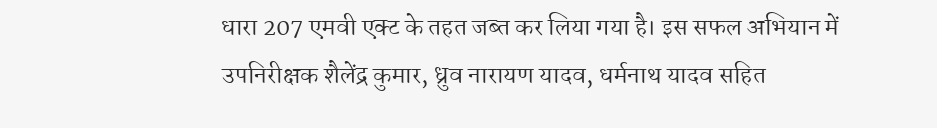धारा 207 एमवी एक्ट के तहत जब्त कर लिया गया है। इस सफल अभियान में उपनिरीक्षक शैलेंद्र कुमार, ध्रुव नारायण यादव, धर्मनाथ यादव सहित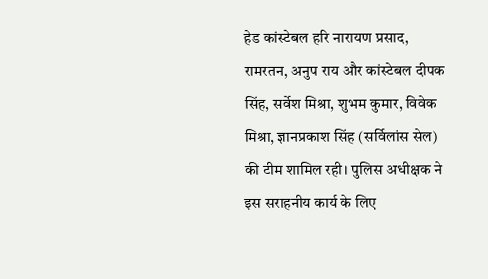हेड कांस्टेबल हरि नारायण प्रसाद, रामरतन, अनुप राय और कांस्टेबल दीपक सिंह, सर्वेश मिश्रा, शुभम कुमार, विवेक मिश्रा, ज्ञानप्रकाश सिंह (सर्विलांस सेल) की टीम शामिल रही। पुलिस अधीक्षक ने इस सराहनीय कार्य के लिए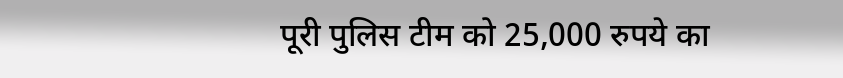पूरी पुलिस टीम को 25,000 रुपये का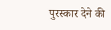पुरस्कार देने की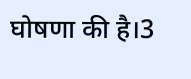घोषणा की है।3